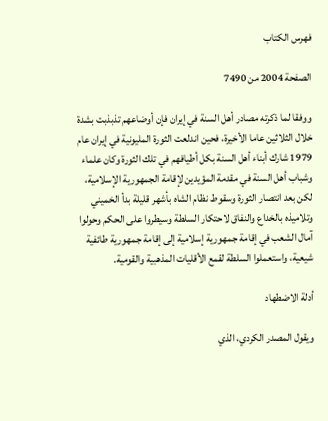فهرس الكتاب

الصفحة 2004 من 7490

ووفقا لما ذكرته مصادر أهل السنة في إيران فإن أوضاعهم تذبذبت بشدة خلال الثلاثين عاما الأخيرة، فحين اندلعت الثورة المليونية في إيران عام 1979 شارك أبناء أهل السنة بكل أطيافهم في تلك الثورة وكان علماء وشباب أهل السنة في مقدمة المؤيدين لإقامة الجمهورية الإسلامية، لكن بعد انتصار الثورة وسقوط نظام الشاه بأشهر قليلة بدأ الخميني وتلاميذه بالخداع والنفاق لاحتكار السلطة وسيطروا على الحكم وحولوا آمال الشعب في إقامة جمهورية إسلامية إلى إقامة جمهورية طائفية شيعية، واستعملوا السلطة لقمع الأقليات المذهبية والقومية.

أدلة الاضطهاد

ويقول المصدر الكردي، الذي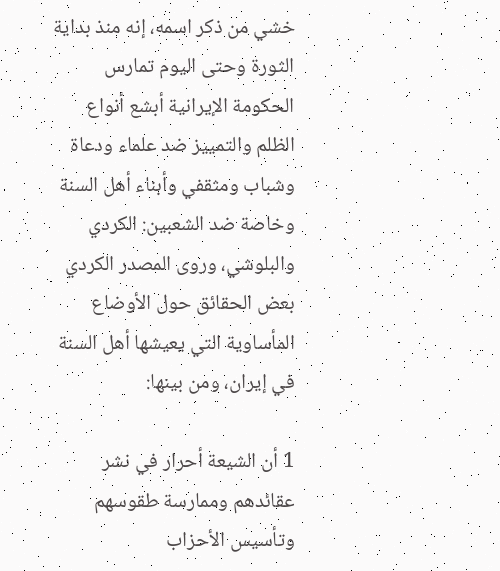خشي من ذكر اسمه، إنه منذ بداية الثورة وحتى اليوم تمارس الحكومة الإيرانية أبشع أنواع الظلم والتمييز ضد علماء ودعاة وشباب ومثقفي وأبناء أهل السنة وخاصة ضد الشعبين: الكردي والبلوشي، وروى المصدر الكردي بعض الحقائق حول الأوضاع المأساوية التي يعيشها أهل السنة في إيران، ومن بينها:

1 أن الشيعة أحرار في نشر عقائدهم وممارسة طقوسهم وتأسيس الأحزاب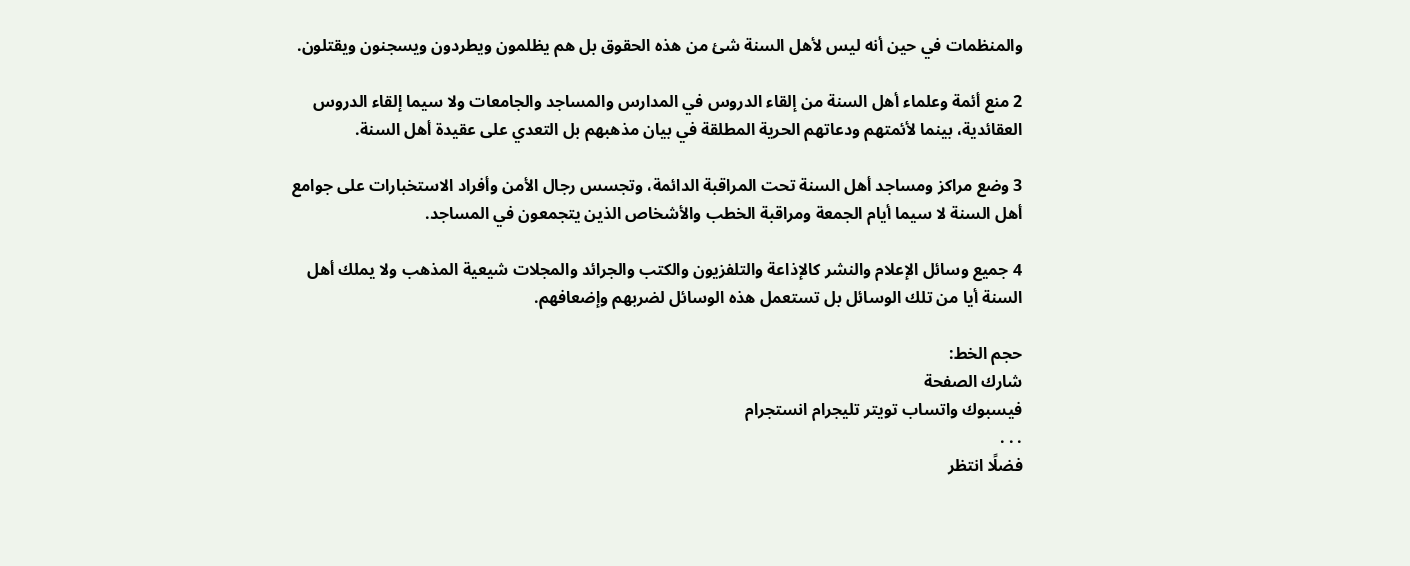والمنظمات في حين أنه ليس لأهل السنة شئ من هذه الحقوق بل هم يظلمون ويطردون ويسجنون ويقتلون.

2 منع أئمة وعلماء أهل السنة من إلقاء الدروس في المدارس والمساجد والجامعات ولا سيما إلقاء الدروس العقائدية، بينما لأئمتهم ودعاتهم الحرية المطلقة في بيان مذهبهم بل التعدي على عقيدة أهل السنة.

3 وضع مراكز ومساجد أهل السنة تحت المراقبة الدائمة، وتجسس رجال الأمن وأفراد الاستخبارات على جوامع أهل السنة لا سيما أيام الجمعة ومراقبة الخطب والأشخاص الذين يتجمعون في المساجد.

4 جميع وسائل الإعلام والنشر كالإذاعة والتلفزيون والكتب والجرائد والمجلات شيعية المذهب ولا يملك أهل السنة أيا من تلك الوسائل بل تستعمل هذه الوسائل لضربهم وإضعافهم.

حجم الخط:
شارك الصفحة
فيسبوك واتساب تويتر تليجرام انستجرام
. . .
فضلًا انتظر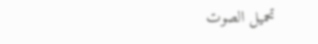تحميل الصوت